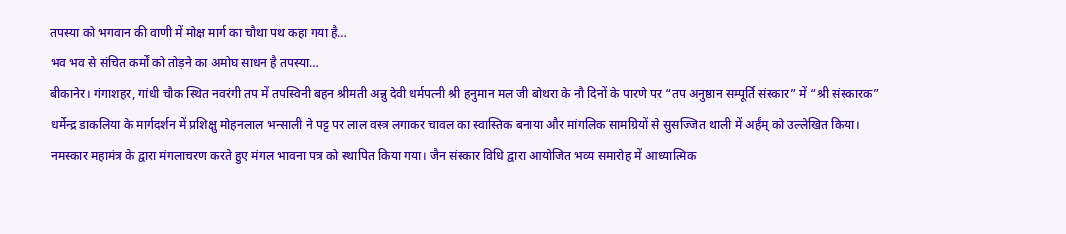तपस्या को भगवान की वाणी में मोक्ष मार्ग का चौथा पथ कहा गया है…
भव भव से संचित कर्मों को तोड़ने का अमोघ साधन है तपस्या…
बीकानेर। गंगाशहर, गांधी चौक स्थित नवरंगी तप में तपस्विनी बहन श्रीमती अन्नु देवी धर्मपत्नी श्री हनुमान मल जी बोथरा के नौ दिनों के पारणे पर “तप अनुष्ठान सम्पूर्ति संस्कार” में “श्री संस्कारक” धर्मेन्द्र डाकलिया के मार्गदर्शन में प्रशिक्षु मोहनलाल भन्साली ने पट्ट पर लाल वस्त्र लगाकर चावल का स्वास्तिक बनाया और मांगलिक सामग्रियों से सुसज्जित थाली में अर्हंम् को उल्लेखित किया।
नमस्कार महामंत्र के द्वारा मंगलाचरण करते हुए मंगल भावना पत्र को स्थापित किया गया। जैन संस्कार विधि द्वारा आयोजित भव्य समारोह में आध्यात्मिक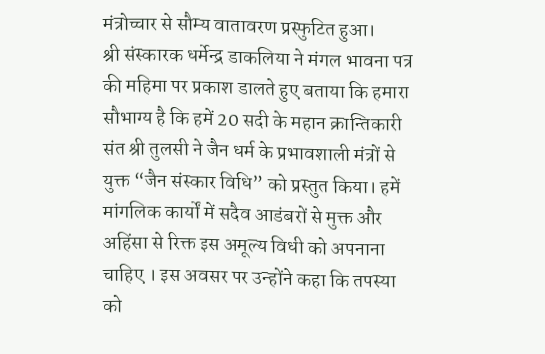मंत्रोच्चार से सौम्य वातावरण प्रस्फुटित हुआ।
श्री संस्कारक धर्मेन्द्र डाकलिया ने मंगल भावना पत्र की महिमा पर प्रकाश डालते हुए बताया कि हमारा सौभाग्य है कि हमें 20 सदी के महान क्रान्तिकारी संत श्री तुलसी ने जैन धर्म के प्रभावशाली मंत्रों से युक्त “जैन संस्कार विधि” को प्रस्तुत किया। हमें मांगलिक कार्यों में सदैव आडंबरों से मुक्त और अहिंसा से रिक्त इस अमूल्य विधी को अपनाना चाहिए । इस अवसर पर उन्होंने कहा कि तपस्या को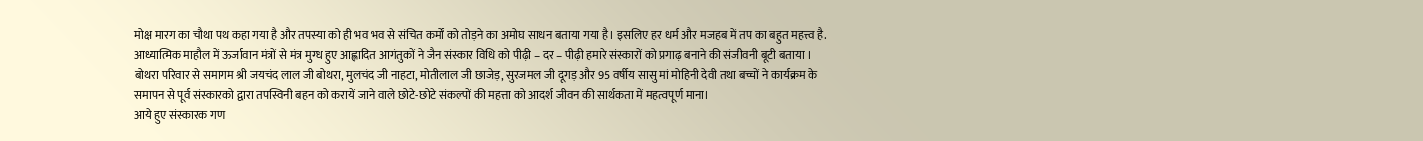मोक्ष मारग का चौथा पथ कहा गया है और तपस्या को ही भव भव से संचित कर्मों को तोड़ने का अमोघ साधन बताया गया है। इसलिए हर धर्म और मजहब में तप का बहुत महत्त्व है.
आध्यात्मिक माहौल में ऊर्जावान मंत्रों से मंत्र मुग्ध हुए आह्लादित आगंतुकों ने जैन संस्कार विधि को पीढ़ी – दर – पीढ़ी हमारे संस्कारों को प्रगाढ़ बनाने की संजीवनी बूटी बताया ।
बोथरा परिवार से समागम श्री जयचंद लाल जी बोथरा, मुलचंद जी नाहटा, मोतीलाल जी छाजेड़, सुरजमल जी दूगड़ और 95 वर्षीय सासु मां मोहिनी देवी तथा बच्चों ने कार्यक्रम के समापन से पूर्व संस्कारको द्वारा तपस्विनी बहन को करायें जाने वाले छोटे-छोटे संकल्पों की महत्ता को आदर्श जीवन की सार्थकता में महत्वपूर्ण माना।
आये हुए संस्कारक गण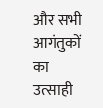और सभी आगंतुकों का उत्साही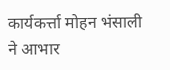कार्यकर्त्ता मोहन भंसाली ने आभार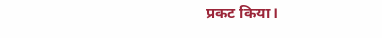प्रकट किया।